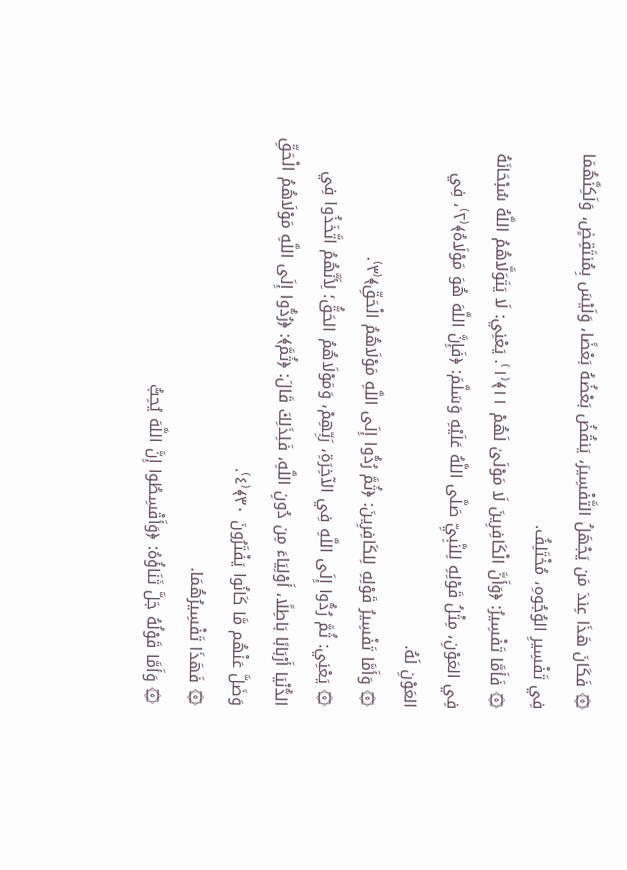۞ فَكَانَ هَذَا عِندَ مَن يَجْهَلُ التَّفْسِيرَ، يَنقُضُ بَعْضُهُ بَعْضًا، وَلَيْسَ بِمُنتَقِضٍ، وَلَكِنَّهُمَا فِي تَفْسِيرِ الوُجُوهِ، مُخْتَلِفُ.
۞ فَأَمَّا تَفْسِيرُ: ﴿وَأَنَّ الْكَافِرِينَ لَا مَوْلَىٰ لَهُمْ ١١﴾⁽١⁾. يَعْنِي: لَا يَتَوَلَّاهُمُ اللَّهُ سُبْحَانَهُ فِي العَوْنِ، مِثْلُ قَوْلِهِ لِلنَّبِيِّ صَلَّى اللَّهُ عَلَيْهِ وَسَلَّمَ: ﴿فَإِنَّ اللَّهَ هُوَ مَوْلَاهُ﴾⁽٢⁾، فِي العَوْنِ لَهُ.
۞ وَأَمَّا تَفْسِيرُ قَوْلِهِ لِلكَافِرِينَ: ﴿ثُمَّ رُدُّوا إِلَى اللَّهِ مَوْلَاهُمُ الْحَقِّ﴾⁽٣⁾.
۞ يَعْنِي: ثُمَّ رُدُّوا إِلَى اللَّهِ فِي الآخِرَةِ، رَبِّهِمْ، وَمَوْلَاهُمُ الحَقُّ؛ لِأَنَّهُمُ اتَّخَذُوا فِي الدُّنْيَا أَرْبَابًا بَاطِلًا، أَوْلِيَاءَ مِن دُونِ اللَّهِ، فَلِذَلِكَ قَالَ: ﴿ثُمَّ﴾: ﴿رُدُّوا إِلَى اللَّهِ مَوْلَاهُمُ الْحَقِّ وَضَلَّ عَنْهُم مَّا كَانُوا يَفْتَرُونَ ٣٠﴾⁽٤⁾.
۞ فَهَذَا تَفْسِيرُهُمَا.
۞ وَأَمَّا قَوْلُهُ جَلَّ ثَنَاؤُهُ: ﴿وَأَقْسِطُوا إِنَّ اللَّهَ يُحِبُّ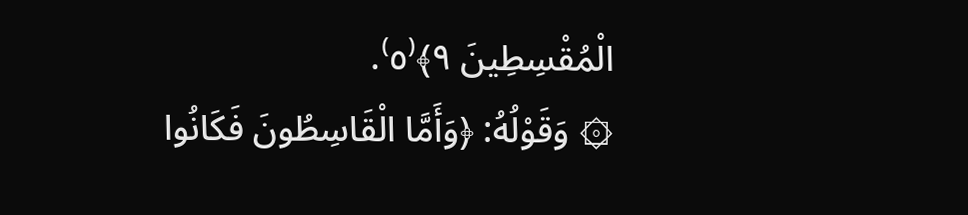الْمُقْسِطِينَ ٩﴾⁽٥⁾.
۞ وَقَوْلُهُ: ﴿وَأَمَّا الْقَاسِطُونَ فَكَانُوا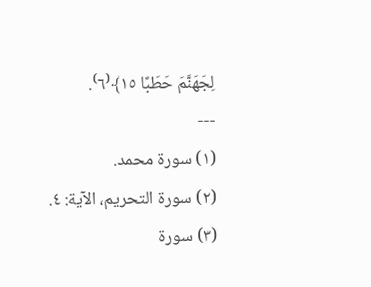لِجَهَنَّمَ حَطَبًا ١٥﴾⁽٦⁾.
---
(١) سورة محمد.
(٢) سورة التحريم، الآية: ٤.
(٣) سورة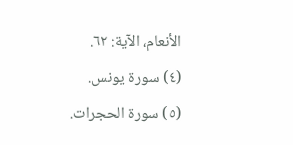الأنعام، الآية: ٦٢.
(٤) سورة يونس.
(٥) سورة الحجرات.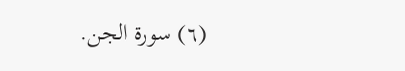(٦) سورة الجن.